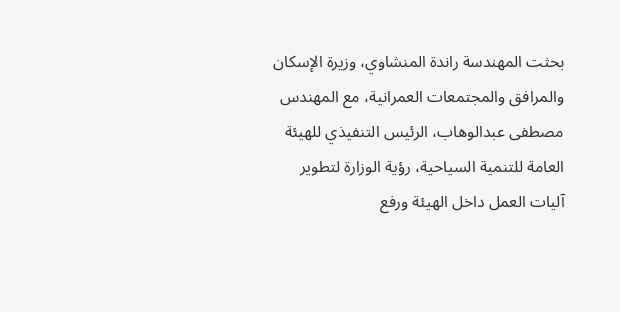بحثت المهندسة راندة المنشاوي، وزيرة الإسكان والمرافق والمجتمعات العمرانية، مع المهندس مصطفى عبدالوهاب، الرئيس التنفيذي للهيئة العامة للتنمية السياحية، رؤية الوزارة لتطوير آليات العمل داخل الهيئة ورفع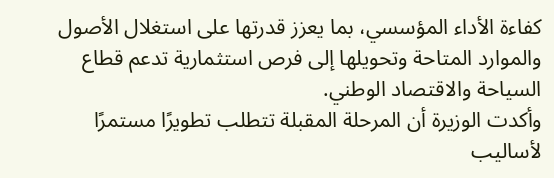كفاءة الأداء المؤسسي، بما يعزز قدرتها على استغلال الأصول والموارد المتاحة وتحويلها إلى فرص استثمارية تدعم قطاع السياحة والاقتصاد الوطني.
وأكدت الوزيرة أن المرحلة المقبلة تتطلب تطويرًا مستمرًا لأساليب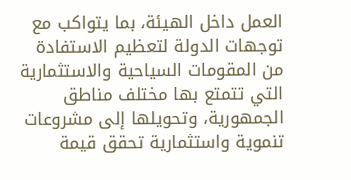العمل داخل الهيئة، بما يتواكب مع توجهات الدولة لتعظيم الاستفادة من المقومات السياحية والاستثمارية التي تتمتع بها مختلف مناطق الجمهورية، وتحويلها إلى مشروعات تنموية واستثمارية تحقق قيمة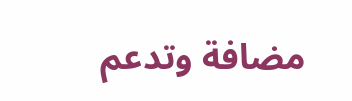مضافة وتدعم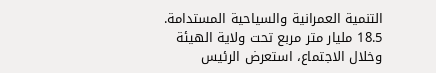التنمية العمرانية والسياحية المستدامة.
18.5 مليار متر مربع تحت ولاية الهيئة
وخلال الاجتماع، استعرض الرئيس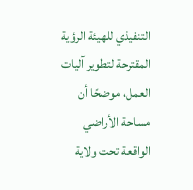التنفيذي للهيئة الرؤية المقترحة لتطوير آليات العمل، موضحًا أن مساحة الأراضي الواقعة تحت ولاية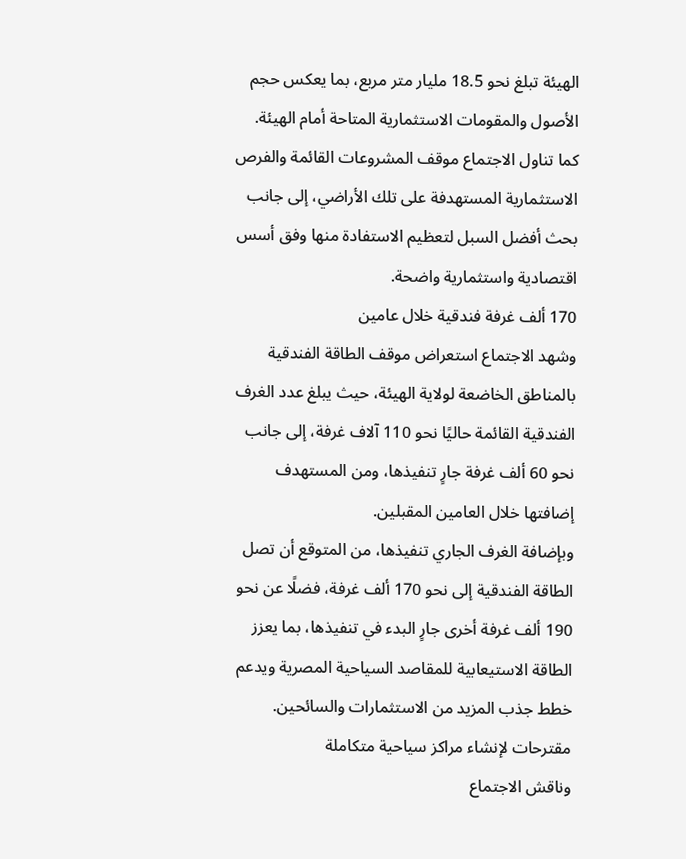الهيئة تبلغ نحو 18.5 مليار متر مربع، بما يعكس حجم الأصول والمقومات الاستثمارية المتاحة أمام الهيئة.
كما تناول الاجتماع موقف المشروعات القائمة والفرص الاستثمارية المستهدفة على تلك الأراضي، إلى جانب بحث أفضل السبل لتعظيم الاستفادة منها وفق أسس اقتصادية واستثمارية واضحة.
170 ألف غرفة فندقية خلال عامين
وشهد الاجتماع استعراض موقف الطاقة الفندقية بالمناطق الخاضعة لولاية الهيئة، حيث يبلغ عدد الغرف الفندقية القائمة حاليًا نحو 110 آلاف غرفة، إلى جانب نحو 60 ألف غرفة جارٍ تنفيذها، ومن المستهدف إضافتها خلال العامين المقبلين.
وبإضافة الغرف الجاري تنفيذها، من المتوقع أن تصل الطاقة الفندقية إلى نحو 170 ألف غرفة، فضلًا عن نحو 190 ألف غرفة أخرى جارٍ البدء في تنفيذها، بما يعزز الطاقة الاستيعابية للمقاصد السياحية المصرية ويدعم خطط جذب المزيد من الاستثمارات والسائحين.
مقترحات لإنشاء مراكز سياحية متكاملة
وناقش الاجتماع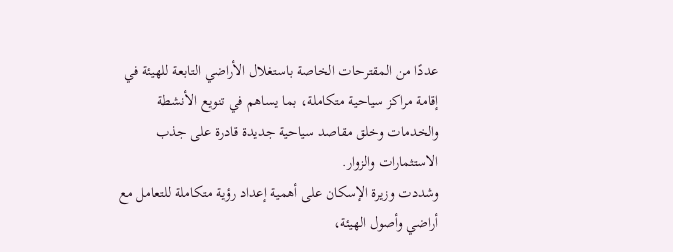عددًا من المقترحات الخاصة باستغلال الأراضي التابعة للهيئة في إقامة مراكز سياحية متكاملة، بما يساهم في تنويع الأنشطة والخدمات وخلق مقاصد سياحية جديدة قادرة على جذب الاستثمارات والزوار.
وشددت وزيرة الإسكان على أهمية إعداد رؤية متكاملة للتعامل مع أراضي وأصول الهيئة،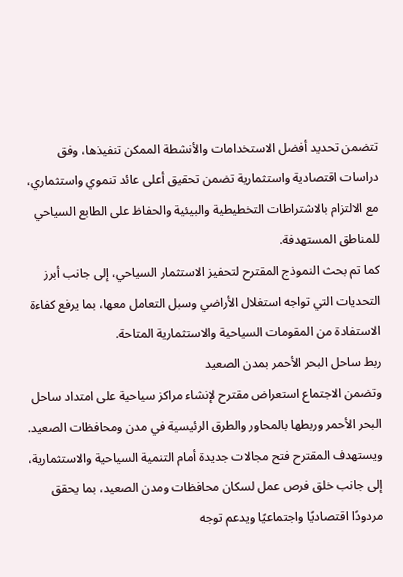تتضمن تحديد أفضل الاستخدامات والأنشطة الممكن تنفيذها، وفق دراسات اقتصادية واستثمارية تضمن تحقيق أعلى عائد تنموي واستثماري، مع الالتزام بالاشتراطات التخطيطية والبيئية والحفاظ على الطابع السياحي للمناطق المستهدفة.
كما تم بحث النموذج المقترح لتحفيز الاستثمار السياحي، إلى جانب أبرز التحديات التي تواجه استغلال الأراضي وسبل التعامل معها، بما يرفع كفاءة الاستفادة من المقومات السياحية والاستثمارية المتاحة.
ربط ساحل البحر الأحمر بمدن الصعيد
وتضمن الاجتماع استعراض مقترح لإنشاء مراكز سياحية على امتداد ساحل البحر الأحمر وربطها بالمحاور والطرق الرئيسية في مدن ومحافظات الصعيد.
ويستهدف المقترح فتح مجالات جديدة أمام التنمية السياحية والاستثمارية، إلى جانب خلق فرص عمل لسكان محافظات ومدن الصعيد، بما يحقق مردودًا اقتصاديًا واجتماعيًا ويدعم توجه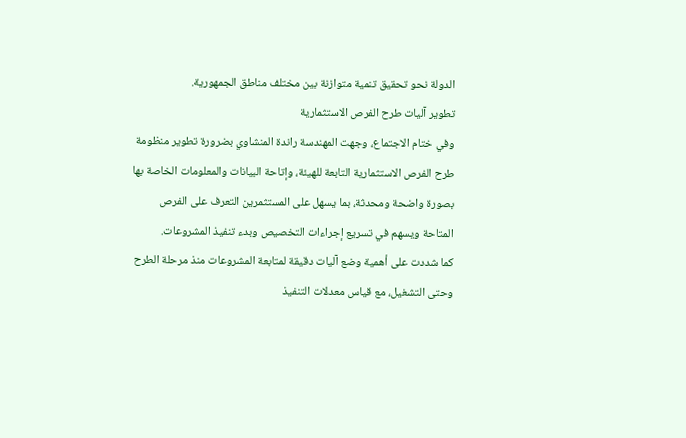الدولة نحو تحقيق تنمية متوازنة بين مختلف مناطق الجمهورية.
تطوير آليات طرح الفرص الاستثمارية
وفي ختام الاجتماع، وجهت المهندسة راندة المنشاوي بضرورة تطوير منظومة طرح الفرص الاستثمارية التابعة للهيئة، وإتاحة البيانات والمعلومات الخاصة بها بصورة واضحة ومحدثة، بما يسهل على المستثمرين التعرف على الفرص المتاحة ويسهم في تسريع إجراءات التخصيص وبدء تنفيذ المشروعات.
كما شددت على أهمية وضع آليات دقيقة لمتابعة المشروعات منذ مرحلة الطرح وحتى التشغيل، مع قياس معدلات التنفيذ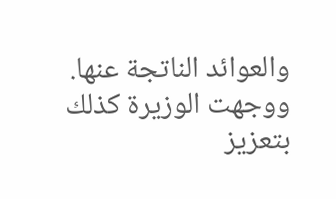والعوائد الناتجة عنها.
ووجهت الوزيرة كذلك بتعزيز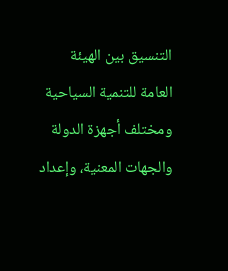التنسيق بين الهيئة العامة للتنمية السياحية ومختلف أجهزة الدولة والجهات المعنية، وإعداد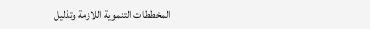المخططات التنموية اللازمة وتذليل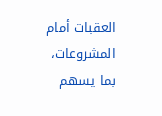العقبات أمام المشروعات، بما يسهم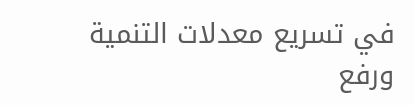في تسريع معدلات التنمية ورفع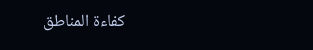كفاءة المناطق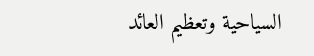السياحية وتعظيم العائد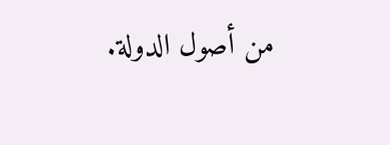من أصول الدولة.